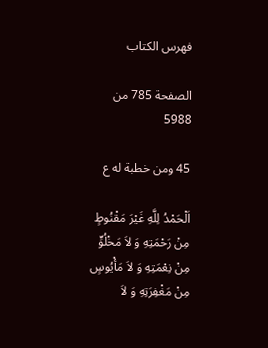فهرس الكتاب

الصفحة 785 من 5988

45 ومن خطبة له ع

اَلْحَمْدُ لِلَّهِ غَيْرَ مَقْنُوطٍ مِنْ رَحْمَتِهِ وَ لاَ مَخْلُوٍّ مِنْ نِعْمَتِهِ وَ لاَ مَأْيُوسٍ مِنْ مَغْفِرَتِهِ وَ لاَ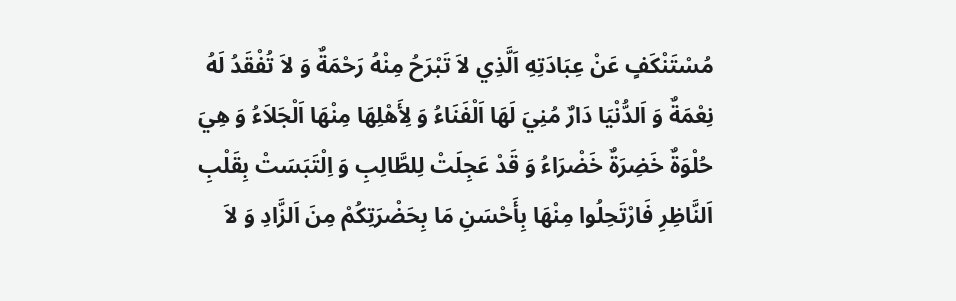مُسْتَنْكَفٍ عَنْ عِبَادَتِهِ اَلَّذِي لاَ تَبْرَحُ مِنْهُ رَحْمَةٌ وَ لاَ تُفْقَدُ لَهُ نِعْمَةٌ وَ اَلدُّنْيَا دَارٌ مُنِيَ لَهَا اَلْفَنَاءُ وَ لِأَهْلِهَا مِنْهَا اَلْجَلاَءُ وَ هِيَ حُلْوَةٌ خَضِرَةٌ خَضْرَاءُ وَ قَدْ عَجِلَتْ لِلطَّالِبِ وَ اِلْتَبَسَتْ بِقَلْبِ اَلنَّاظِرِ فَارْتَحِلُوا مِنْهَا بِأَحْسَنِ مَا بِحَضْرَتِكُمْ مِنَ اَلزَّادِ وَ لاَ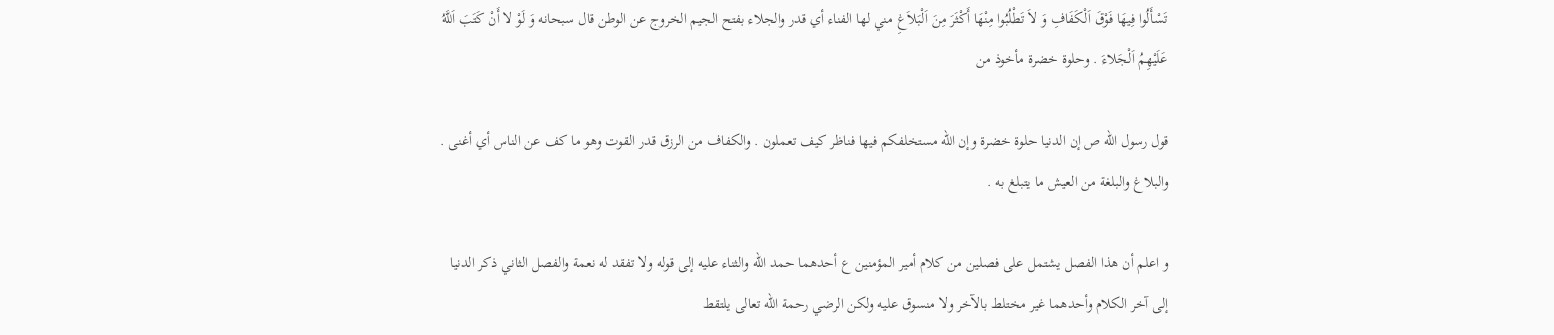تَسْأَلُوا فِيهَا فَوْقَ اَلْكَفَافِ وَ لاَ تَطْلُبُوا مِنْهَا أَكْثَرَ مِنَ اَلْبَلاَغِ مني لها الفناء أي قدر والجلاء بفتح الجيم الخروج عن الوطن قال سبحانه وَ لَوْ لا أَنْ كَتَبَ اَللَّهُ عَلَيْهِمُ اَلْجَلاءَ . وحلوة خضرة مأخوذ من

قول رسول الله ص إن الدنيا حلوة خضرة وإن الله مستخلفكم فيها فناظر كيف تعملون . والكفاف من الرزق قدر القوت وهو ما كف عن الناس أي أغنى . والبلاغ والبلغة من العيش ما يتبلغ به .

و اعلم أن هذا الفصل يشتمل على فصلين من كلام أمير المؤمنين ع أحدهما حمد الله والثناء عليه إلى قوله ولا تفقد له نعمة والفصل الثاني ذكر الدنيا إلى آخر الكلام وأحدهما غير مختلط بالآخر ولا منسوق عليه ولكن الرضي رحمة الله تعالى يلتقط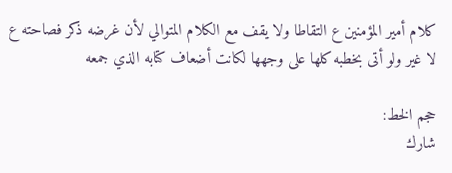كلام أمير المؤمنين ع التقاطا ولا يقف مع الكلام المتوالي لأن غرضه ذكر فصاحته ع لا غير ولو أتى بخطبه كلها على وجهها لكانت أضعاف كتابه الذي جمعه

حجم الخط:
شارك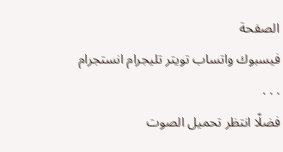الصفحة
فيسبوك واتساب تويتر تليجرام انستجرام
. . .
فضلًا انتظر تحميل الصوت